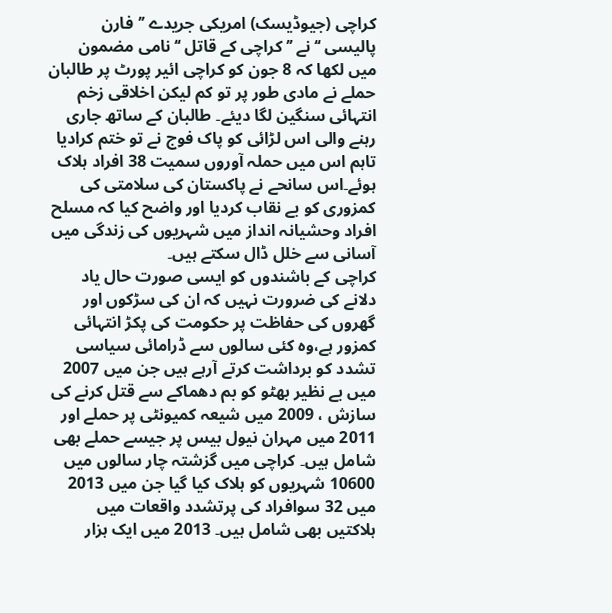کراچی (جیوڈیسک) امریکی جریدے ’’فارن پالیسی ‘‘ نے ’’ کراچی کے قاتل ‘‘ نامی مضمون میں لکھا کہ 8 جون کو کراچی ائیر پورٹ پر طالبان حملے نے مادی طور پر تو کم لیکن اخلاقی زخم انتہائی سنگین لگا دیئے۔ طالبان کے ساتھ جاری رہنے والی اس لڑائی کو پاک فوج نے تو ختم کرادیا تاہم اس میں حملہ آوروں سمیت 38 افراد ہلاک ہوئے۔اس سانحے نے پاکستان کی سلامتی کی کمزوری کو بے نقاب کردیا اور واضح کیا کہ مسلح افراد وحشیانہ انداز میں شہریوں کی زندگی میں آسانی سے خلل ڈال سکتے ہیں۔
کراچی کے باشندوں کو ایسی صورت حال یاد دلانے کی ضرورت نہیں کہ ان کی سڑکوں اور گھروں کی حفاظت پر حکومت کی پکڑ انتہائی کمزور ہے،وہ کئی سالوں سے ڈرامائی سیاسی تشدد کو برداشت کرتے آرہے ہیں جن میں 2007 میں بے نظیر بھٹو کو بم دھماکے سے قتل کرنے کی سازش ، 2009 میں شیعہ کمیونٹی پر حملے اور 2011 میں مہران نیول بیس پر جیسے حملے بھی شامل ہیں۔ کراچی میں گزشتہ چار سالوں میں 10600 شہریوں کو ہلاک کیا گیا جن میں 2013 میں 32 سوافراد کی پرتشدد واقعات میں ہلاکتیں بھی شامل ہیں۔ 2013 میں ایک ہزار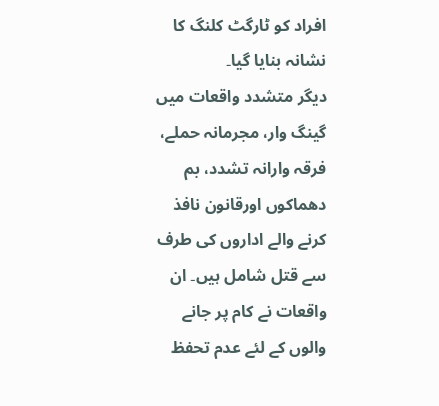افراد کو ٹارگٹ کلنگ کا نشانہ بنایا گیا۔
دیگر متشدد واقعات میں گینگ وار، مجرمانہ حملے، فرقہ وارانہ تشدد، بم دھماکوں اورقانون نافذ کرنے والے اداروں کی طرف سے قتل شامل ہیں۔ ان واقعات نے کام پر جانے والوں کے لئے عدم تحفظ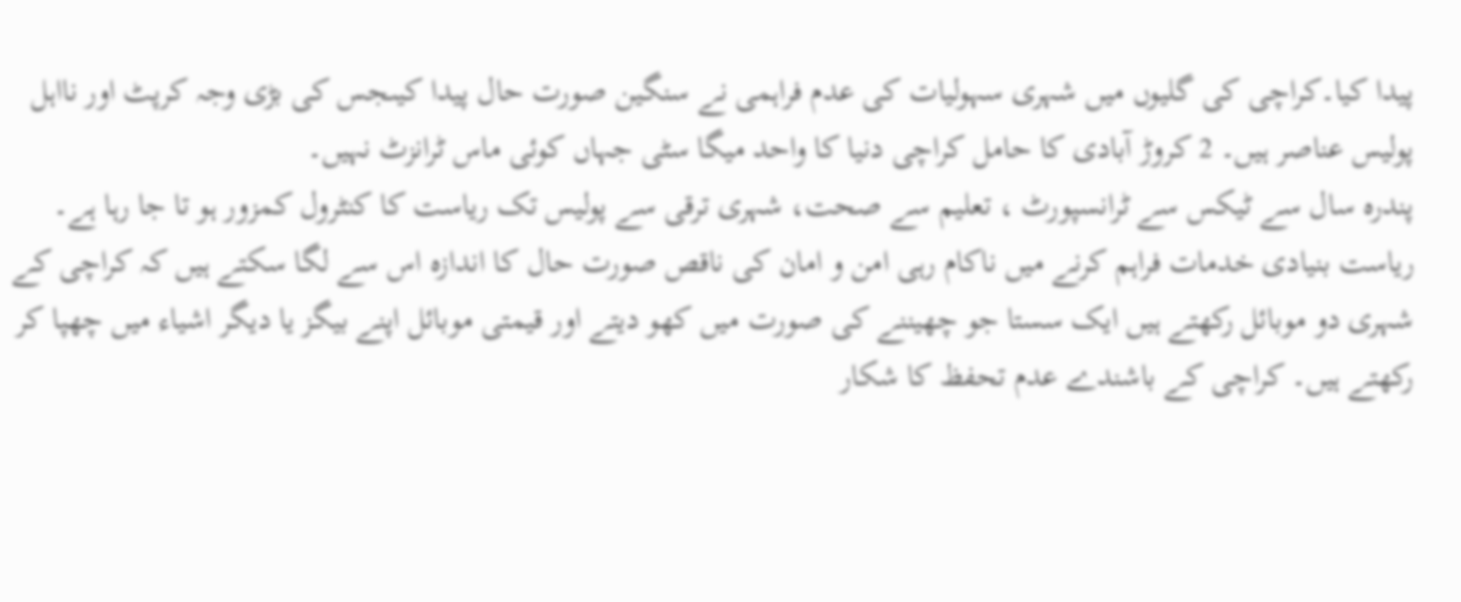پیدا کیا۔کراچی کی گلیوں میں شہری سہولیات کی عدم فراہمی نے سنگین صورت حال پیدا کیںجس کی بڑی وجہ کرپٹ اور نااہل پولیس عناصر ہیں۔ 2 کروڑ آبادی کا حامل کراچی دنیا کا واحد میگا سٹی جہاں کوئی ماس ٹرانزٹ نہیں۔
پندرہ سال سے ٹیکس سے ٹرانسپورٹ ، تعلیم سے صحت، شہری ترقی سے پولیس تک ریاست کا کنٹرول کمزور ہو تا جا رہا ہے۔ ریاست بنیادی خدمات فراہم کرنے میں ناکام رہی امن و امان کی ناقص صورت حال کا اندازہ اس سے لگا سکتے ہیں کہ کراچی کے شہری دو موبائل رکھتے ہیں ایک سستا جو چھیننے کی صورت میں کھو دیتے اور قیمتی موبائل اپنے بیگز یا دیگر اشیاء میں چھپا کر رکھتے ہیں۔ کراچی کے باشندے عدم تحفظ کا شکار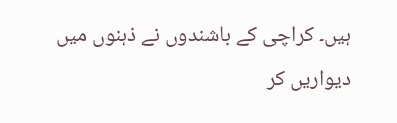ہیں۔ کراچی کے باشندوں نے ذہنوں میں دیواریں کر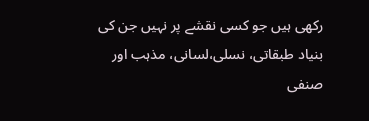رکھی ہیں جو کسی نقشے پر نہیں جن کی بنیاد طبقاتی، نسلی،لسانی، مذہب اور صنفی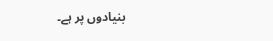بنیادوں پر ہے۔